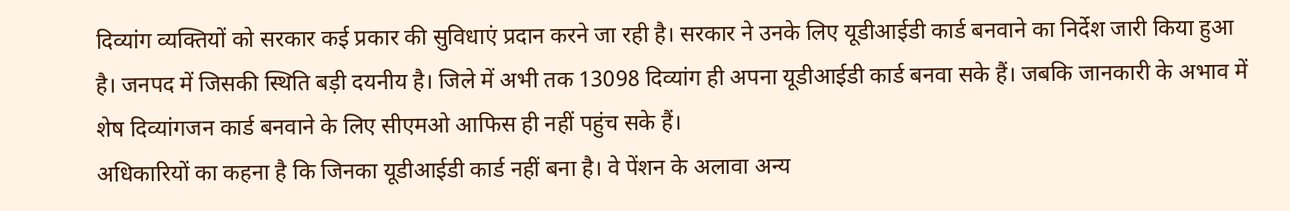दिव्यांग व्यक्तियों को सरकार कई प्रकार की सुविधाएं प्रदान करने जा रही है। सरकार ने उनके लिए यूडीआईडी कार्ड बनवाने का निर्देश जारी किया हुआ है। जनपद में जिसकी स्थिति बड़ी दयनीय है। जिले में अभी तक 13098 दिव्यांग ही अपना यूडीआईडी कार्ड बनवा सके हैं। जबकि जानकारी के अभाव में शेष दिव्यांगजन कार्ड बनवाने के लिए सीएमओ आफिस ही नहीं पहुंच सके हैं।
अधिकारियों का कहना है कि जिनका यूडीआईडी कार्ड नहीं बना है। वे पेंशन के अलावा अन्य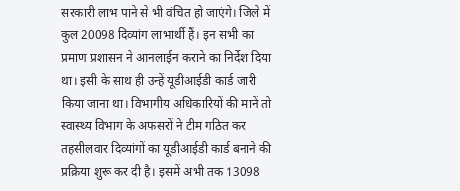सरकारी लाभ पाने से भी वंचित हो जाएंगे। जिले में कुल 20098 दिव्यांग लाभार्थी हैं। इन सभी का प्रमाण प्रशासन ने आनलाईन कराने का निर्देश दिया था। इसी के साथ ही उन्हें यूडीआईडी कार्ड जारी किया जाना था। विभागीय अधिकारियों की मानें तो स्वास्थ्य विभाग के अफसरों ने टीम गठित कर तहसीलवार दिव्यांगों का यूडीआईडी कार्ड बनाने की प्रक्रिया शुरू कर दी है। इसमें अभी तक 13098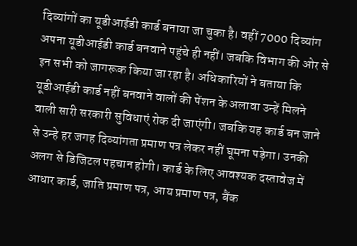दिव्यांगों का यूडीआईडी कार्ड बनाया जा चुका है। वहीं 7000 दिव्यांग अपना यूडीआईडी कार्ड बनवाने पहुंचे ही नहीं। जबकि विभाग की ओर से इन सभी को जागरूक किया जा रहा है। अधिकारियों ने बताया कि यूडीआईडी कार्ड नहीं बनवाने वालों की पेंशन के अलावा उन्हें मिलने वाली सारी सरकारी सुविधाएं रोक दी जाएंगी। जबकि यह कार्ड बन जाने से उन्हे हर जगह दिव्यांगता प्रमाण पत्र लेकर नहीं घूमना पड़ेगा। उनकी अलग से डिजिटल पहचान होगी। कार्ड के लिए आवश्यक दस्तावेज में आधार कार्ड, जाति प्रमाण पत्र, आय प्रमाण पत्र, बैंक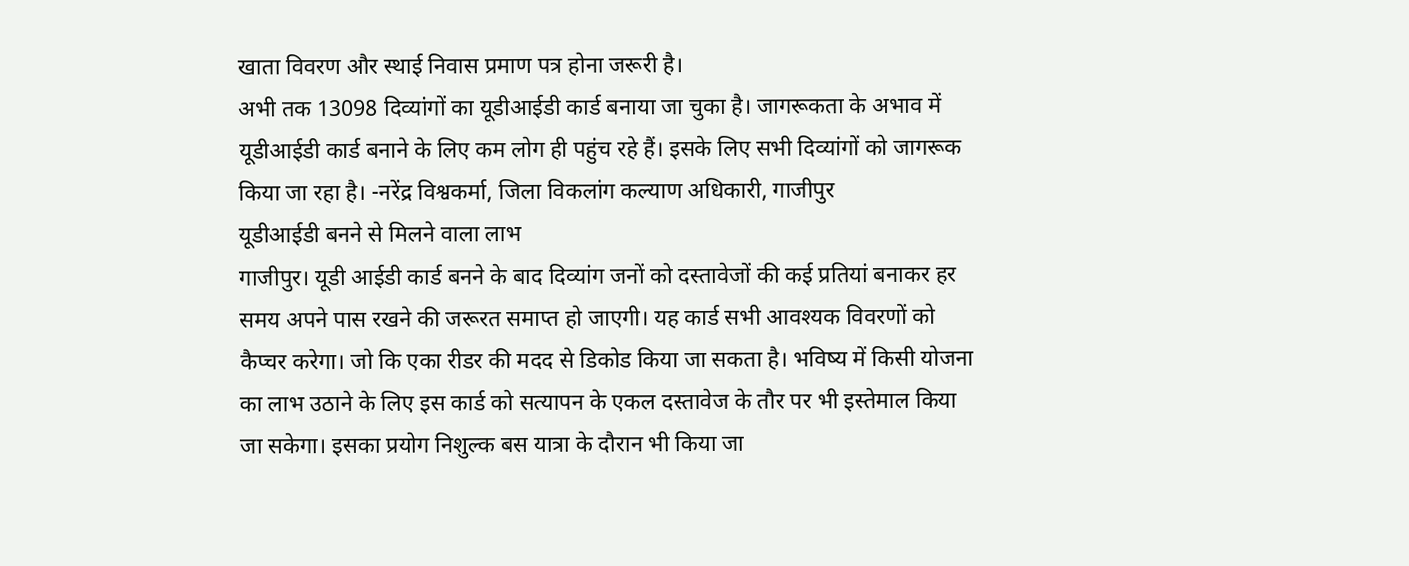खाता विवरण और स्थाई निवास प्रमाण पत्र होना जरूरी है।
अभी तक 13098 दिव्यांगों का यूडीआईडी कार्ड बनाया जा चुका है। जागरूकता के अभाव में यूडीआईडी कार्ड बनाने के लिए कम लोग ही पहुंच रहे हैं। इसके लिए सभी दिव्यांगों को जागरूक किया जा रहा है। -नरेंद्र विश्वकर्मा, जिला विकलांग कल्याण अधिकारी, गाजीपुर
यूडीआईडी बनने से मिलने वाला लाभ
गाजीपुर। यूडी आईडी कार्ड बनने के बाद दिव्यांग जनों को दस्तावेजों की कई प्रतियां बनाकर हर समय अपने पास रखने की जरूरत समाप्त हो जाएगी। यह कार्ड सभी आवश्यक विवरणों को कैप्चर करेगा। जो कि एका रीडर की मदद से डिकोड किया जा सकता है। भविष्य में किसी योजना का लाभ उठाने के लिए इस कार्ड को सत्यापन के एकल दस्तावेज के तौर पर भी इस्तेमाल किया जा सकेगा। इसका प्रयोग निशुल्क बस यात्रा के दौरान भी किया जा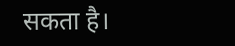सकता है।